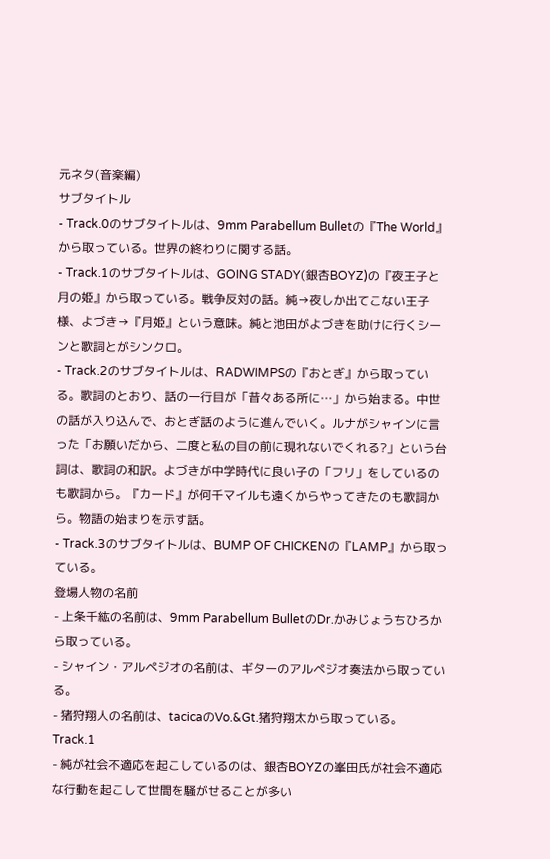元ネタ(音楽編)
サブタイトル
- Track.0のサブタイトルは、9mm Parabellum Bulletの『The World』から取っている。世界の終わりに関する話。
- Track.1のサブタイトルは、GOING STADY(銀杏BOYZ)の『夜王子と月の姫』から取っている。戦争反対の話。純→夜しか出てこない王子様、よづき→『月姫』という意味。純と池田がよづきを助けに行くシーンと歌詞とがシンクロ。
- Track.2のサブタイトルは、RADWIMPSの『おとぎ』から取っている。歌詞のとおり、話の一行目が「昔々ある所に…」から始まる。中世の話が入り込んで、おとぎ話のように進んでいく。ルナがシャインに言った「お願いだから、二度と私の目の前に現れないでくれる?」という台詞は、歌詞の和訳。よづきが中学時代に良い子の「フリ」をしているのも歌詞から。『カード』が何千マイルも遠くからやってきたのも歌詞から。物語の始まりを示す話。
- Track.3のサブタイトルは、BUMP OF CHICKENの『LAMP』から取っている。
登場人物の名前
- 上条千紘の名前は、9mm Parabellum BulletのDr.かみじょうちひろから取っている。
- シャイン・アルペジオの名前は、ギターのアルペジオ奏法から取っている。
- 猪狩翔人の名前は、tacicaのVo.&Gt.猪狩翔太から取っている。
Track.1
- 純が社会不適応を起こしているのは、銀杏BOYZの峯田氏が社会不適応な行動を起こして世間を騒がせることが多い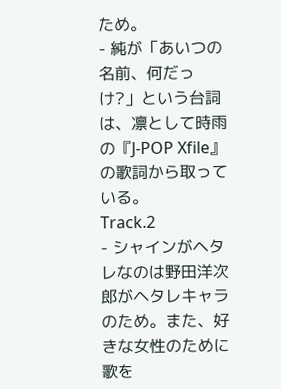ため。
- 純が「あいつの名前、何だっけ?」という台詞は、凛として時雨の『J-POP Xfile』の歌詞から取っている。
Track.2
- シャインがヘタレなのは野田洋次郎がヘタレキャラのため。また、好きな女性のために歌を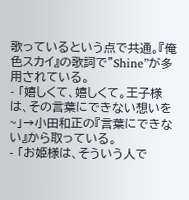歌っているという点で共通。『俺色スカイ』の歌詞で”Shine”が多用されている。
- 「嬉しくて、嬉しくて。王子様は、その言葉にできない想いを~」→小田和正の『言葉にできない』から取っている。
- 「お姫様は、そういう人で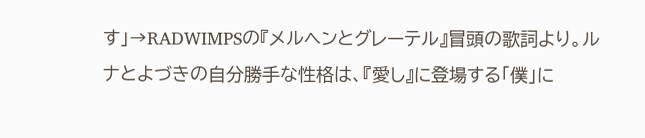す」→RADWIMPSの『メルヘンとグレーテル』冒頭の歌詞より。ルナとよづきの自分勝手な性格は、『愛し』に登場する「僕」に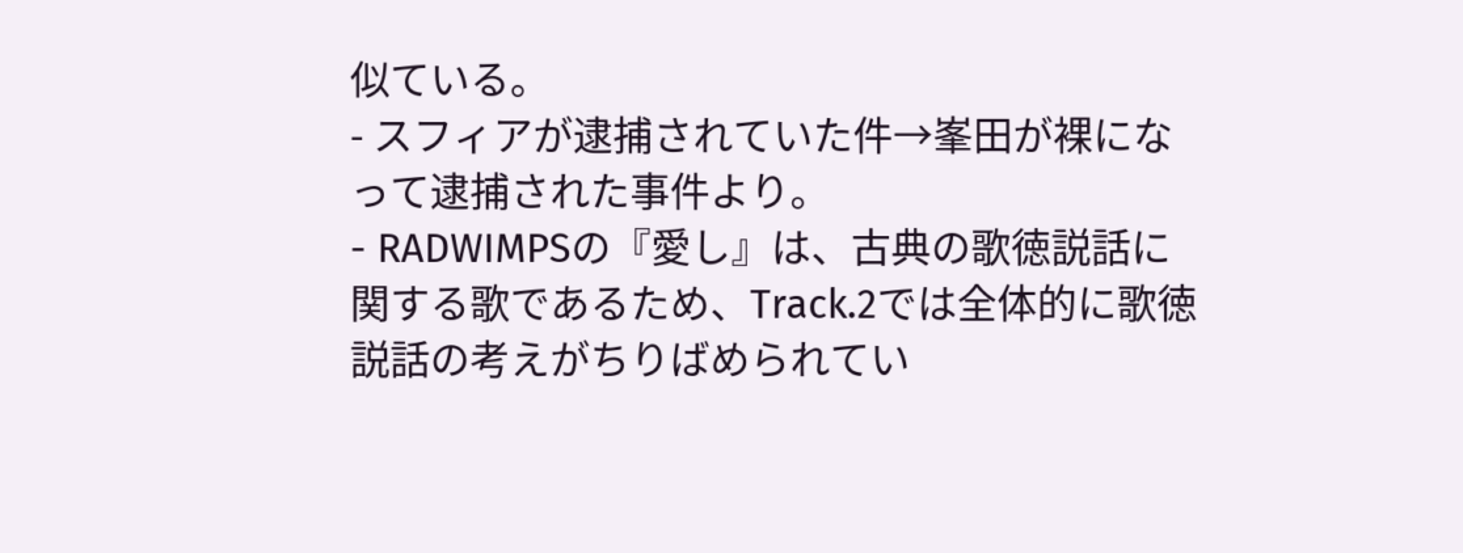似ている。
- スフィアが逮捕されていた件→峯田が裸になって逮捕された事件より。
- RADWIMPSの『愛し』は、古典の歌徳説話に関する歌であるため、Track.2では全体的に歌徳説話の考えがちりばめられてい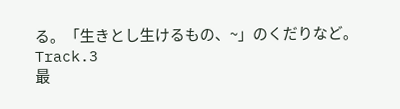る。「生きとし生けるもの、~」のくだりなど。
Track.3
最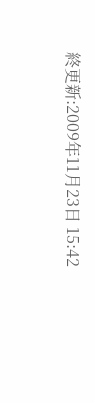終更新:2009年11月23日 15:42